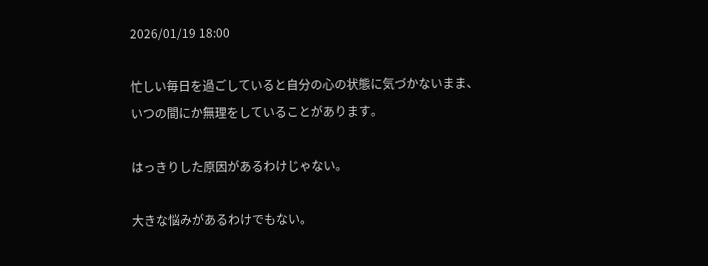2026/01/19 18:00

忙しい毎日を過ごしていると自分の心の状態に気づかないまま、いつの間にか無理をしていることがあります。

はっきりした原因があるわけじゃない。

大きな悩みがあるわけでもない。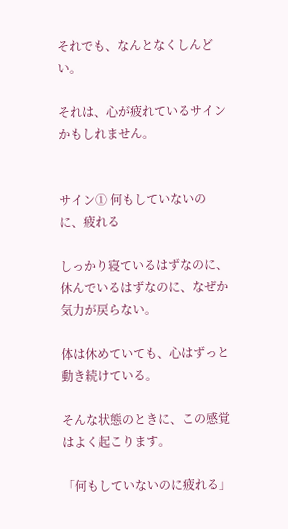それでも、なんとなくしんどい。

それは、心が疲れているサインかもしれません。


サイン① 何もしていないのに、疲れる

しっかり寝ているはずなのに、休んでいるはずなのに、なぜか気力が戻らない。

体は休めていても、心はずっと動き続けている。

そんな状態のときに、この感覚はよく起こります。

「何もしていないのに疲れる」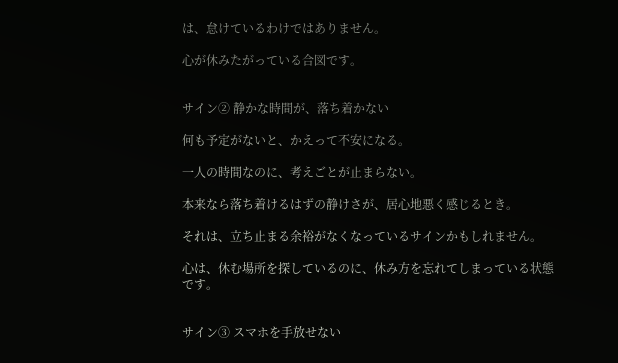は、怠けているわけではありません。

心が休みたがっている合図です。


サイン② 静かな時間が、落ち着かない

何も予定がないと、かえって不安になる。

一人の時間なのに、考えごとが止まらない。

本来なら落ち着けるはずの静けさが、居心地悪く感じるとき。

それは、立ち止まる余裕がなくなっているサインかもしれません。

心は、休む場所を探しているのに、休み方を忘れてしまっている状態です。


サイン③ スマホを手放せない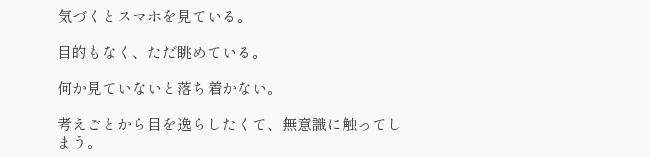気づくとスマホを見ている。

目的もなく、ただ眺めている。

何か見ていないと落ち着かない。

考えごとから目を逸らしたくて、無意識に触ってしまう。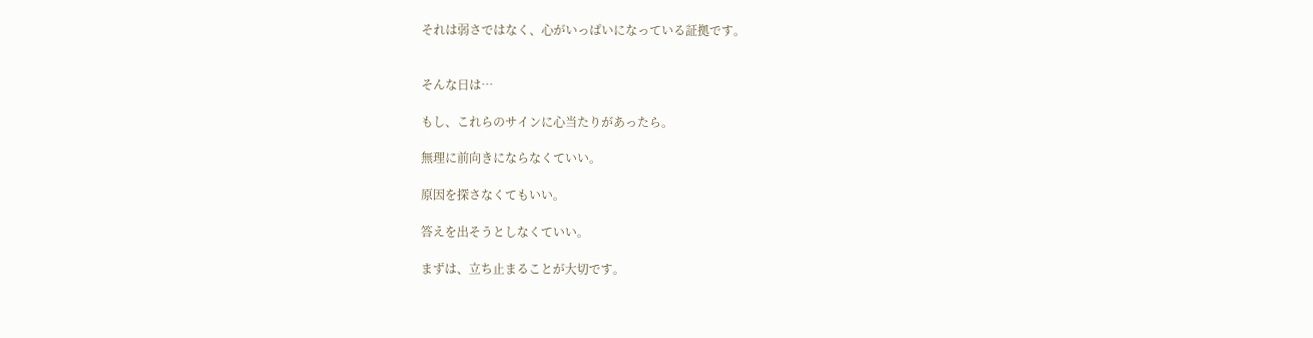それは弱さではなく、心がいっぱいになっている証拠です。


そんな日は…

もし、これらのサインに心当たりがあったら。

無理に前向きにならなくていい。

原因を探さなくてもいい。

答えを出そうとしなくていい。

まずは、立ち止まることが大切です。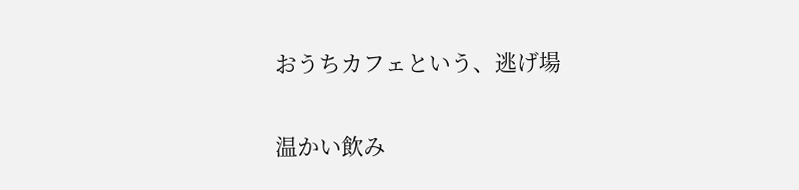おうちカフェという、逃げ場

温かい飲み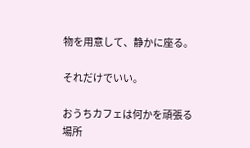物を用意して、静かに座る。

それだけでいい。

おうちカフェは何かを頑張る場所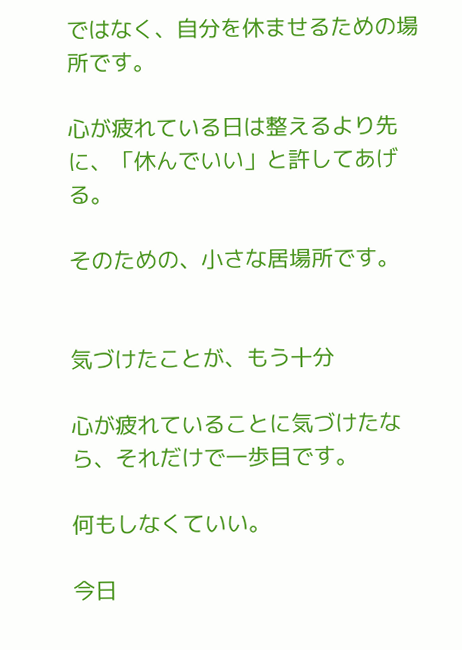ではなく、自分を休ませるための場所です。

心が疲れている日は整えるより先に、「休んでいい」と許してあげる。

そのための、小さな居場所です。


気づけたことが、もう十分

心が疲れていることに気づけたなら、それだけで一歩目です。

何もしなくていい。

今日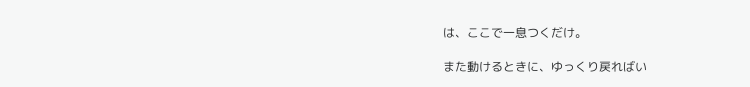は、ここで一息つくだけ。

また動けるときに、ゆっくり戻ればい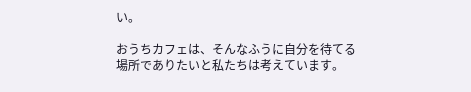い。

おうちカフェは、そんなふうに自分を待てる場所でありたいと私たちは考えています。